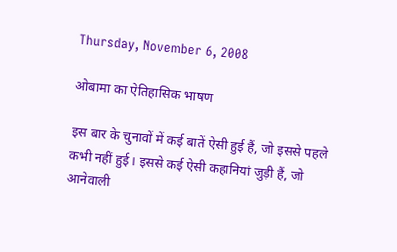Thursday, November 6, 2008

ओबामा का ऐतिहासिक भाषण

इस बार के चुनावों में कई बातें ऐसी हुई हैं, जो इससे पहले कभी नहीं हुई। इससे कई ऐसी कहानियां जुड़ी हैं, जो आनेवाली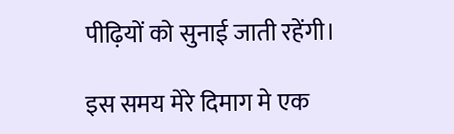पीढ़ियों को सुनाई जाती रहेंगी।

इस समय मेरे दिमाग मे एक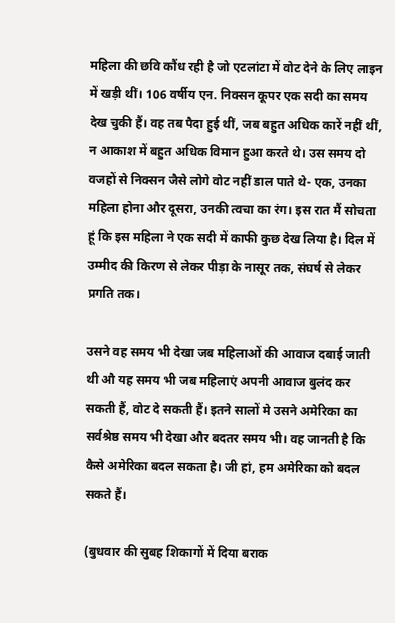महिला की छवि कौंध रही है जो एटलांटा में वोट देने के लिए लाइन में खड़ी थीं। 106 वर्षीय एन. निक्सन कूपर एक सदी का समय देख चुकी हैं। वह तब पैदा हुई थीं, जब बहुत अधिक कारें नहीं थीं, न आकाश में बहुत अधिक विमान हुआ करते थे। उस समय दो वजहों से निक्सन जैसे लोगे वोट नहीं डाल पाते थे- एक, उनका महिला होना और दूसरा, उनकी त्वचा का रंग। इस रात मैं सोचता हूं कि इस महिला ने एक सदी में काफी कुछ देख लिया है। दिल में उम्मीद की किरण से लेकर पीड़ा के नासूर तक, संघर्ष से लेकर प्रगति तक।

उसने वह समय भी देखा जब महिलाओं की आवाज दबाई जाती थी औ यह समय भी जब महिलाएं अपनी आवाज बुलंद कर सकती हैं, वोट दे सकती हैं। इतने सालों मे उसने अमेरिका का सर्वश्रेष्ठ समय भी देखा और बदतर समय भी। वह जानती है कि कैसे अमेरिका बदल सकता है। जी हां, हम अमेरिका को बदल सकते हैं।

(बुधवार की सुबह शिकागों में दिया बराक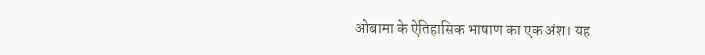ओबामा के ऐतिहासिक भाषाण का एक अंश। यह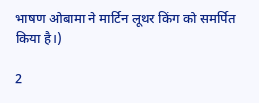भाषण ओबामा ने मार्टिन लूथर किंग को समर्पित किया है।)

2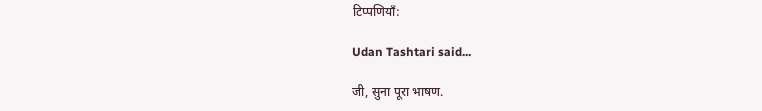टिप्पणियाँ:

Udan Tashtari said...

जी, सुना पूरा भाषण.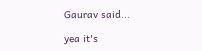Gaurav said...

yea it's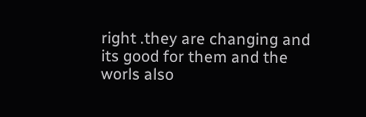right .they are changing and its good for them and the worls also